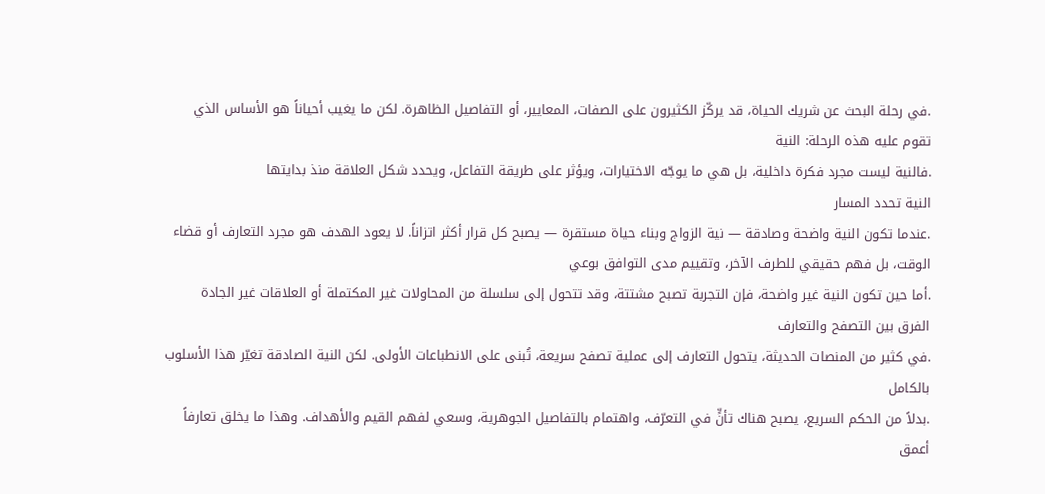.في رحلة البحث عن شريك الحياة، قد يركّز الكثيرون على الصفات، المعايير، أو التفاصيل الظاهرة. لكن ما يغيب أحياناً هو الأساس الذي تقوم عليه هذه الرحلة: النية
.فالنية ليست مجرد فكرة داخلية، بل هي ما يوجّه الاختيارات، ويؤثر على طريقة التفاعل، ويحدد شكل العلاقة منذ بدايتها
النية تحدد المسار
.عندما تكون النية واضحة وصادقة — نية الزواج وبناء حياة مستقرة — يصبح كل قرار أكثر اتزاناً. لا يعود الهدف هو مجرد التعارف أو قضاء الوقت، بل فهم حقيقي للطرف الآخر، وتقييم مدى التوافق بوعي
.أما حين تكون النية غير واضحة، فإن التجربة تصبح مشتتة، وقد تتحول إلى سلسلة من المحاولات غير المكتملة أو العلاقات غير الجادة
الفرق بين التصفح والتعارف
.في كثير من المنصات الحديثة، يتحول التعارف إلى عملية تصفح سريعة، تُبنى على الانطباعات الأولى. لكن النية الصادقة تغيّر هذا الأسلوب بالكامل
.بدلاً من الحكم السريع، يصبح هناك تأنٍّ في التعرّف، واهتمام بالتفاصيل الجوهرية، وسعي لفهم القيم والأهداف. وهذا ما يخلق تعارفاً أعمق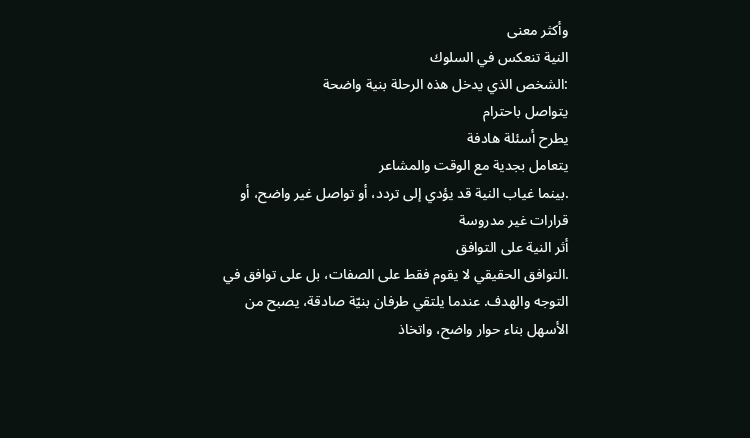وأكثر معنى
النية تنعكس في السلوك
:الشخص الذي يدخل هذه الرحلة بنية واضحة
يتواصل باحترام
يطرح أسئلة هادفة
يتعامل بجدية مع الوقت والمشاعر
.بينما غياب النية قد يؤدي إلى تردد، أو تواصل غير واضح، أو قرارات غير مدروسة
أثر النية على التوافق
.التوافق الحقيقي لا يقوم فقط على الصفات، بل على توافق في التوجه والهدف. عندما يلتقي طرفان بنيّة صادقة، يصبح من الأسهل بناء حوار واضح، واتخاذ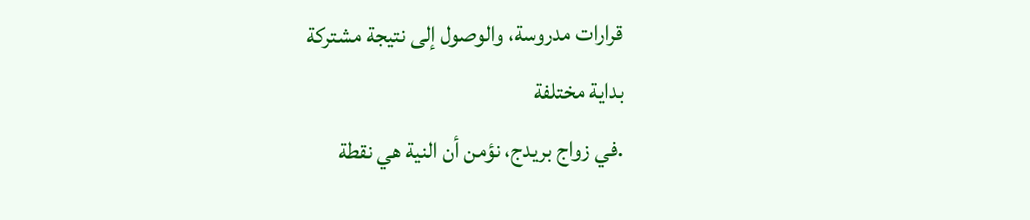قرارات مدروسة، والوصول إلى نتيجة مشتركة
بداية مختلفة
.في زواج بريدج، نؤمن أن النية هي نقطة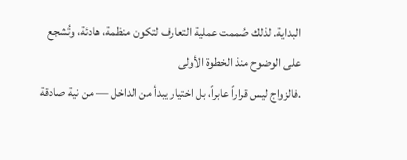البداية. لذلك صُممت عملية التعارف لتكون منظمة، هادئة، وتُشجع على الوضوح منذ الخطوة الأولى
.فالزواج ليس قراراً عابراً، بل اختيار يبدأ من الداخل — من نية صادقة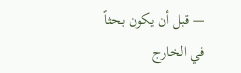— قبل أن يكون بحثاً في الخارج